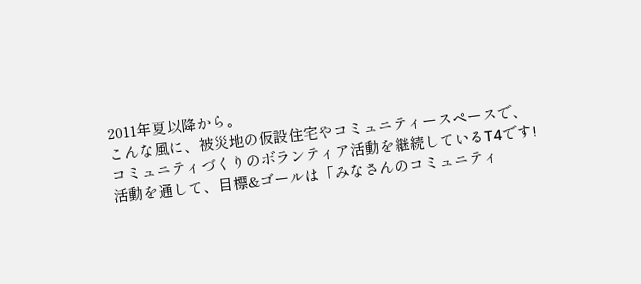2011年夏以降から。
こんな風に、被災地の仮設住宅やコミュニティースペースで、
コミュニティづくりのボランティア活動を継続しているT4です!
活動を通して、目標&ゴールは「みなさんのコミュニティ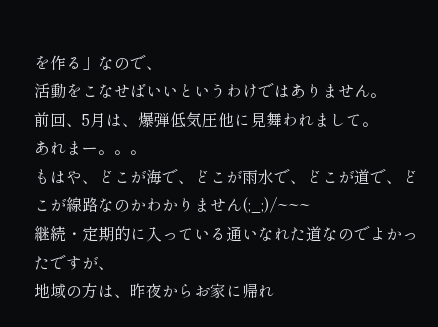を作る」なので、
活動をこなせばいいというわけではありません。
前回、5月は、爆弾低気圧他に見舞われまして。
あれまー。。。
もはや、どこが海で、どこが雨水で、どこが道で、どこが線路なのかわかりません(;_;)/~~~
継続・定期的に入っている通いなれた道なのでよかったですが、
地域の方は、昨夜からお家に帰れ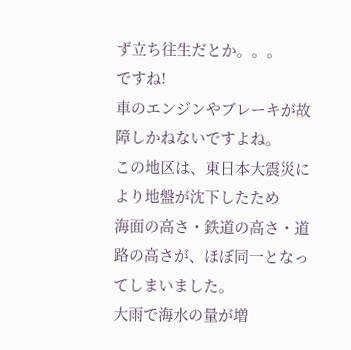ず立ち往生だとか。。。
ですね!
車のエンジンやブレーキが故障しかねないですよね。
この地区は、東日本大震災により地盤が沈下したため
海面の高さ・鉄道の高さ・道路の高さが、ほぼ同一となってしまいました。
大雨で海水の量が増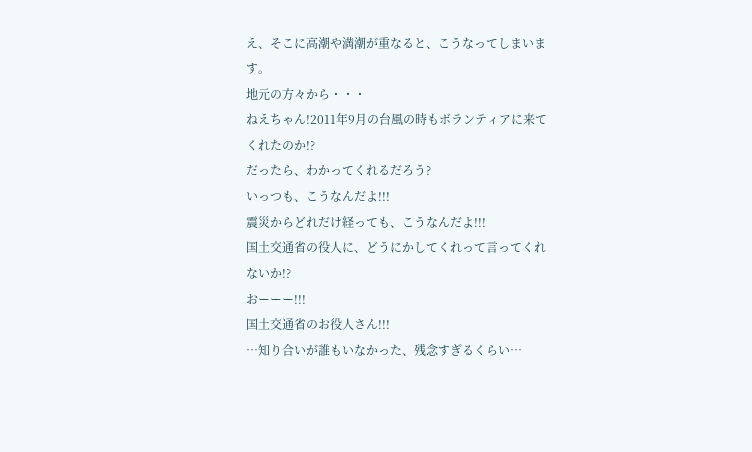え、そこに高潮や満潮が重なると、こうなってしまいます。
地元の方々から・・・
ねえちゃん!2011年9月の台風の時もボランティアに来てくれたのか!?
だったら、わかってくれるだろう?
いっつも、こうなんだよ!!!
震災からどれだけ経っても、こうなんだよ!!!
国土交通省の役人に、どうにかしてくれって言ってくれないか!?
おーーー!!!
国土交通省のお役人さん!!!
…知り合いが誰もいなかった、残念すぎるくらい…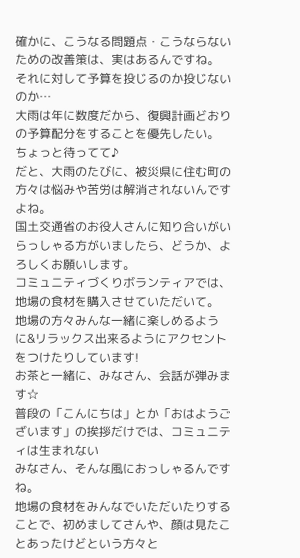確かに、こうなる問題点・こうならないための改善策は、実はあるんですね。
それに対して予算を投じるのか投じないのか…
大雨は年に数度だから、復興計画どおりの予算配分をすることを優先したい。
ちょっと待ってて♪
だと、大雨のたびに、被災県に住む町の方々は悩みや苦労は解消されないんですよね。
国土交通省のお役人さんに知り合いがいらっしゃる方がいましたら、どうか、よろしくお願いします。
コミュニティづくりボランティアでは、地場の食材を購入させていただいて。
地場の方々みんな一緒に楽しめるように&リラックス出来るようにアクセントをつけたりしています!
お茶と一緒に、みなさん、会話が弾みます☆
普段の「こんにちは」とか「おはようございます」の挨拶だけでは、コミュニティは生まれない
みなさん、そんな風におっしゃるんですね。
地場の食材をみんなでいただいたりすることで、初めましてさんや、顔は見たことあったけどという方々と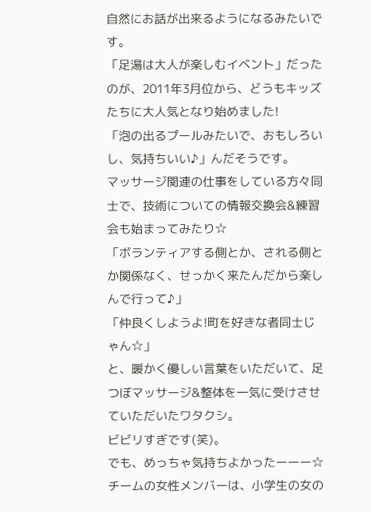自然にお話が出来るようになるみたいです。
「足湯は大人が楽しむイベント」だったのが、2011年3月位から、どうもキッズたちに大人気となり始めました!
「泡の出るプールみたいで、おもしろいし、気持ちいい♪」んだそうです。
マッサージ関連の仕事をしている方々同士で、技術についての情報交換会&練習会も始まってみたり☆
「ボランティアする側とか、される側とか関係なく、せっかく来たんだから楽しんで行って♪」
「仲良くしようよ!町を好きな者同士じゃん☆」
と、暖かく優しい言葉をいただいて、足つぼマッサージ&整体を一気に受けさせていただいたワタクシ。
ビビリすぎです(笑)。
でも、めっちゃ気持ちよかったーーー☆
チームの女性メンバーは、小学生の女の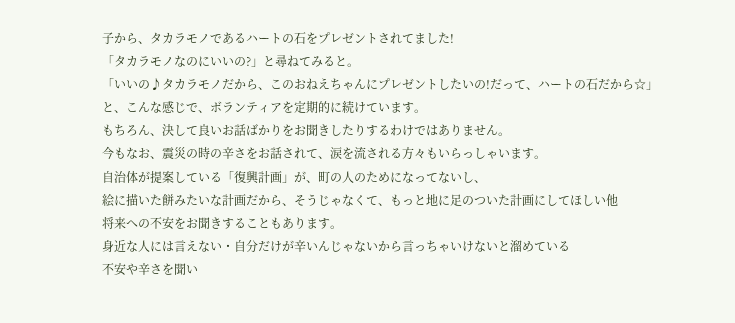子から、タカラモノであるハートの石をプレゼントされてました!
「タカラモノなのにいいの?」と尋ねてみると。
「いいの♪タカラモノだから、このおねえちゃんにプレゼントしたいの!だって、ハートの石だから☆」
と、こんな感じで、ボランティアを定期的に続けています。
もちろん、決して良いお話ばかりをお聞きしたりするわけではありません。
今もなお、震災の時の辛さをお話されて、涙を流される方々もいらっしゃいます。
自治体が提案している「復興計画」が、町の人のためになってないし、
絵に描いた餅みたいな計画だから、そうじゃなくて、もっと地に足のついた計画にしてほしい他
将来への不安をお聞きすることもあります。
身近な人には言えない・自分だけが辛いんじゃないから言っちゃいけないと溜めている
不安や辛さを聞い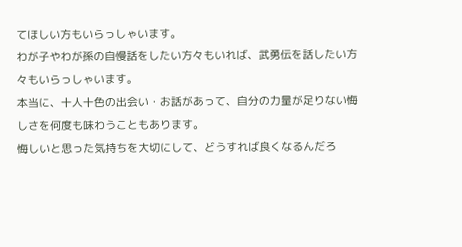てほしい方もいらっしゃいます。
わが子やわが孫の自慢話をしたい方々もいれば、武勇伝を話したい方々もいらっしゃいます。
本当に、十人十色の出会い・お話があって、自分の力量が足りない悔しさを何度も味わうこともあります。
悔しいと思った気持ちを大切にして、どうすれば良くなるんだろ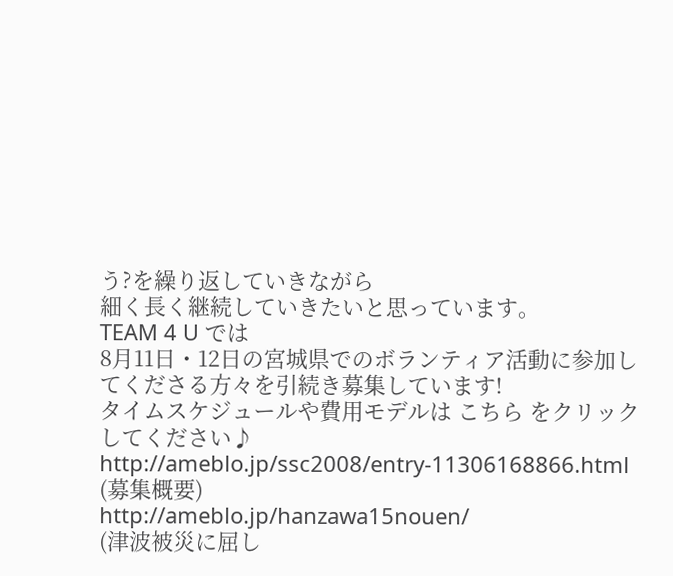う?を繰り返していきながら
細く長く継続していきたいと思っています。
TEAM 4 U では
8月11日・12日の宮城県でのボランティア活動に参加してくださる方々を引続き募集しています!
タイムスケジュールや費用モデルは こちら をクリックしてください♪
http://ameblo.jp/ssc2008/entry-11306168866.html
(募集概要)
http://ameblo.jp/hanzawa15nouen/
(津波被災に屈し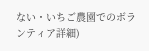ない・いちご農園でのボランティア詳細)